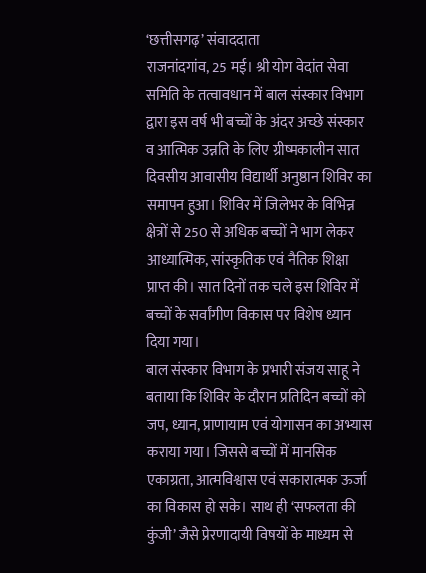‘छत्तीसगढ़’ संवाददाता
राजनांदगांव, 25 मई। श्री योग वेदांत सेवा समिति के तत्वावधान में बाल संस्कार विभाग द्वारा इस वर्ष भी बच्चों के अंदर अच्छे संस्कार व आत्मिक उन्नति के लिए ग्रीष्मकालीन सात दिवसीय आवासीय विद्यार्थी अनुष्ठान शिविर का समापन हुआ। शिविर में जिलेभर के विभिन्न क्षेत्रों से 250 से अधिक बच्चों ने भाग लेकर आध्यात्मिक, सांस्कृतिक एवं नैतिक शिक्षा प्राप्त की। सात दिनों तक चले इस शिविर में बच्चों के सर्वांगीण विकास पर विशेष ध्यान दिया गया।
बाल संस्कार विभाग के प्रभारी संजय साहू ने बताया कि शिविर के दौरान प्रतिदिन बच्चों को जप, ध्यान, प्राणायाम एवं योगासन का अभ्यास कराया गया। जिससे बच्चों में मानसिक एकाग्रता, आत्मविश्वास एवं सकारात्मक ऊर्जा का विकास हो सके। साथ ही ‘सफलता की कुंजी’ जैसे प्रेरणादायी विषयों के माध्यम से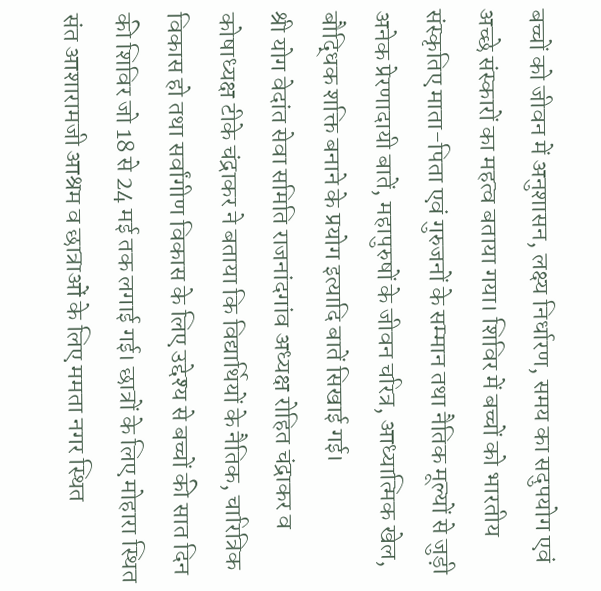बच्चों को जीवन में अनुशासन, लक्ष्य निर्धारण, समय का सदुपयोग एवं अच्छे संस्कारों का महत्व बताया गया। शिविर में बच्चों को भारतीय संस्कृतिए माता-पिता एवं गुरुजनों के सम्मान तथा नैतिक मूल्यों से जुड़ी अनेक प्रेरणादायी बातें, महापुरुषों के जीवन चरित्र, आध्यात्मिक खेल, बौद्धिक शक्ति बनाने के प्रयोग इत्यादि बातें सिखाई गई।
श्री योग वेदांत सेवा समिति राजनांदगांव अध्यक्ष रोहित चंद्राकर व कोषाध्यक्ष टीके चंद्राकर ने बताया कि विद्यार्थियों के नैतिक, चारित्रिक विकास हो तथा सर्वांगीण विकास के लिए उद्देश्य से बच्चों की सात दिन की शिविर जो 18 से 24 मई तक लगाई गई। छात्रों के लिए मोहारा स्थित संत आशारामजी आश्रम व छात्राओं के लिए ममता नगर स्थित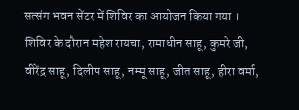सत्संग भवन सेंटर में शिविर का आयोजन किया गया ।
शिविर के दौरान महेश रायचा, रामाधीन साहू, कुमरे जी, वीरेंद्र साहू, दिलीप साहू, नम्मू साहू, जीत साहू, हीरा वर्मा,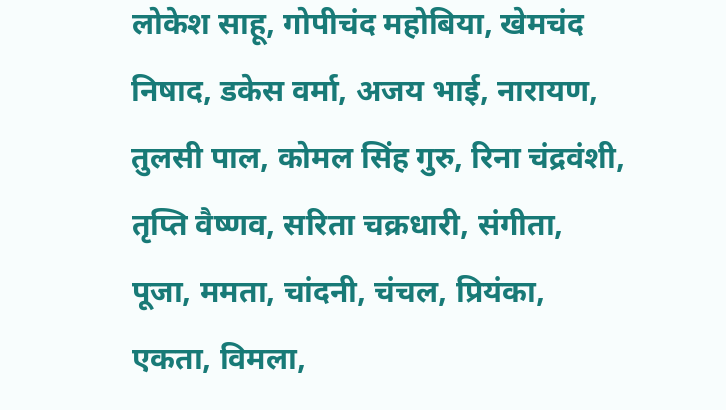लोकेश साहू, गोपीचंद महोबिया, खेमचंद निषाद, डकेस वर्मा, अजय भाई, नारायण, तुलसी पाल, कोमल सिंह गुरु, रिना चंद्रवंशी, तृप्ति वैष्णव, सरिता चक्रधारी, संगीता, पूजा, ममता, चांदनी, चंचल, प्रियंका, एकता, विमला,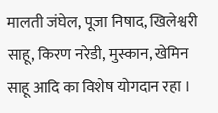मालती जंघेल, पूजा निषाद, खिलेश्वरी साहू, किरण नरेडी, मुस्कान, खेमिन साहू आदि का विशेष योगदान रहा ।